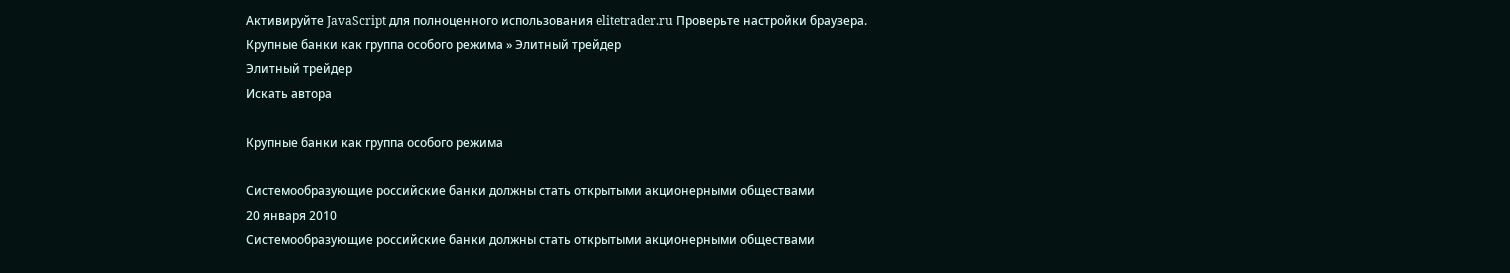Активируйте JavaScript для полноценного использования elitetrader.ru Проверьте настройки браузера.
Крупные банки как группа особого режима » Элитный трейдер
Элитный трейдер
Искать автора

Крупные банки как группа особого режима

Системообразующие российские банки должны стать открытыми акционерными обществами
20 января 2010
Системообразующие российские банки должны стать открытыми акционерными обществами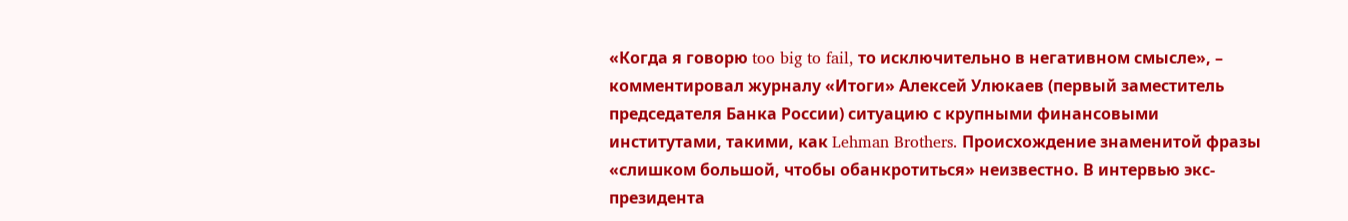«Когда я говорю too big to fail, то исключительно в негативном смысле», – комментировал журналу «Итоги» Алексей Улюкаев (первый заместитель председателя Банка России) ситуацию с крупными финансовыми институтами, такими, как Lehman Brothers. Происхождение знаменитой фразы «слишком большой, чтобы обанкротиться» неизвестно. В интервью экс-президента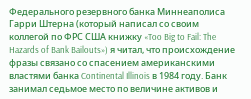Федерального резервного банка Миннеаполиса Гарри Штерна (который написал со своим коллегой по ФРС США книжку «Too Big to Fail: The Hazards of Bank Bailouts») я читал, что происхождение фразы связано со спасением американскими властями банка Continental Illinois в 1984 году. Банк занимал седьмое место по величине активов и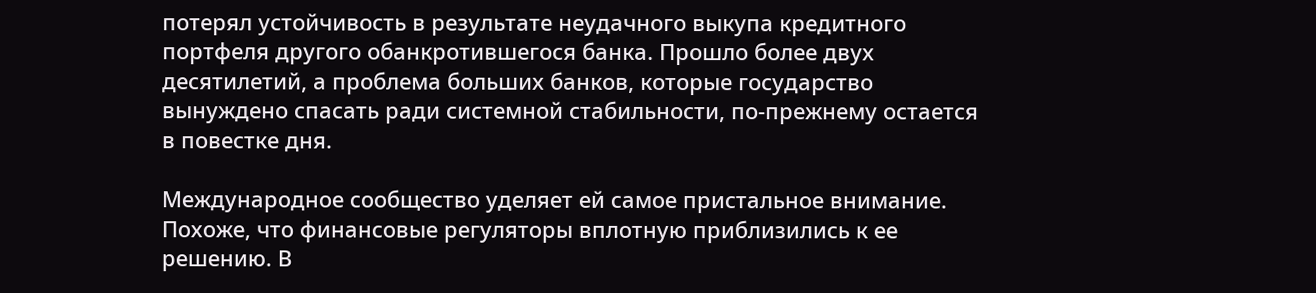потерял устойчивость в результате неудачного выкупа кредитного портфеля другого обанкротившегося банка. Прошло более двух десятилетий, а проблема больших банков, которые государство вынуждено спасать ради системной стабильности, по-прежнему остается в повестке дня.

Международное сообщество уделяет ей самое пристальное внимание. Похоже, что финансовые регуляторы вплотную приблизились к ее решению. В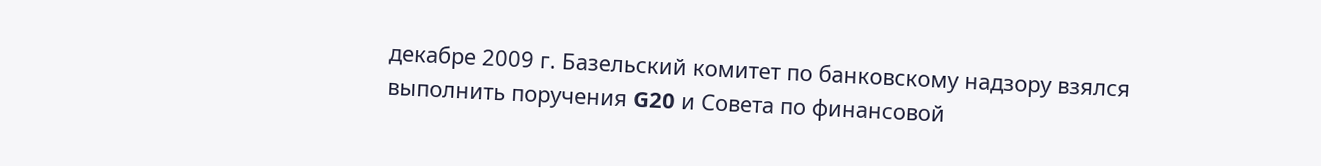декабре 2009 г. Базельский комитет по банковскому надзору взялся выполнить поручения G20 и Совета по финансовой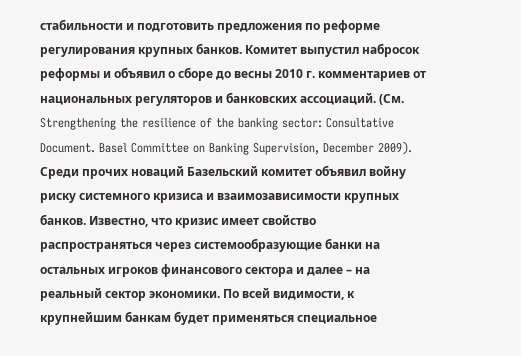стабильности и подготовить предложения по реформе регулирования крупных банков. Комитет выпустил набросок реформы и объявил о сборе до весны 2010 г. комментариев от национальных регуляторов и банковских ассоциаций. (См. Strengthening the resilience of the banking sector: Consultative Document. Basel Committee on Banking Supervision, December 2009). Среди прочих новаций Базельский комитет объявил войну риску системного кризиса и взаимозависимости крупных банков. Известно, что кризис имеет свойство распространяться через системообразующие банки на остальных игроков финансового сектора и далее – на реальный сектор экономики. По всей видимости, к крупнейшим банкам будет применяться специальное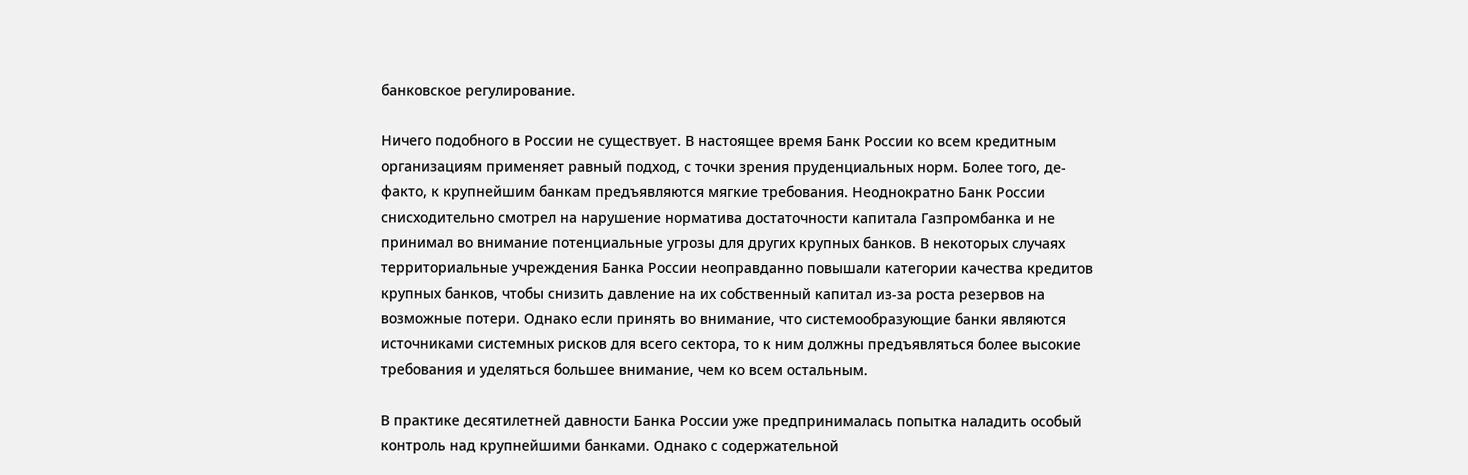банковское регулирование.

Ничего подобного в России не существует. В настоящее время Банк России ко всем кредитным организациям применяет равный подход, с точки зрения пруденциальных норм. Более того, де-факто, к крупнейшим банкам предъявляются мягкие требования. Неоднократно Банк России снисходительно смотрел на нарушение норматива достаточности капитала Газпромбанка и не принимал во внимание потенциальные угрозы для других крупных банков. В некоторых случаях территориальные учреждения Банка России неоправданно повышали категории качества кредитов крупных банков, чтобы снизить давление на их собственный капитал из-за роста резервов на возможные потери. Однако если принять во внимание, что системообразующие банки являются источниками системных рисков для всего сектора, то к ним должны предъявляться более высокие требования и уделяться большее внимание, чем ко всем остальным.

В практике десятилетней давности Банка России уже предпринималась попытка наладить особый контроль над крупнейшими банками. Однако с содержательной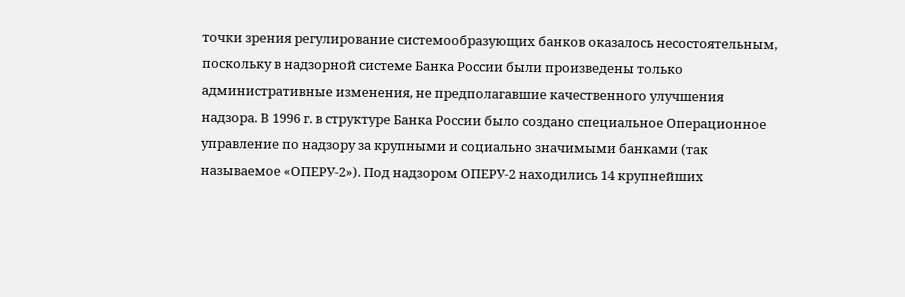точки зрения регулирование системообразующих банков оказалось несостоятельным, поскольку в надзорной системе Банка России были произведены только административные изменения, не предполагавшие качественного улучшения надзора. В 1996 г. в структуре Банка России было создано специальное Операционное управление по надзору за крупными и социально значимыми банками (так называемое «ОПЕРУ-2»). Под надзором ОПЕРУ-2 находились 14 крупнейших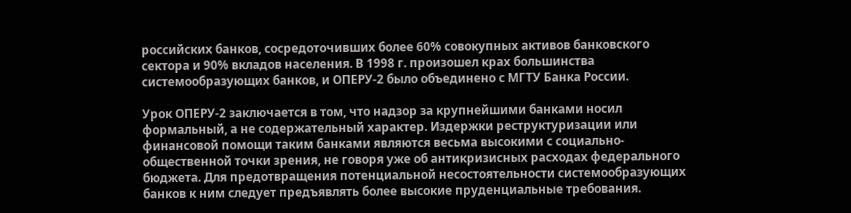российских банков, сосредоточивших более 60% совокупных активов банковского сектора и 90% вкладов населения. В 1998 г. произошел крах большинства системообразующих банков, и ОПЕРУ-2 было объединено с МГТУ Банка России.

Урок ОПЕРУ-2 заключается в том, что надзор за крупнейшими банками носил формальный, а не содержательный характер. Издержки реструктуризации или финансовой помощи таким банками являются весьма высокими с социально-общественной точки зрения, не говоря уже об антикризисных расходах федерального бюджета. Для предотвращения потенциальной несостоятельности системообразующих банков к ним следует предъявлять более высокие пруденциальные требования.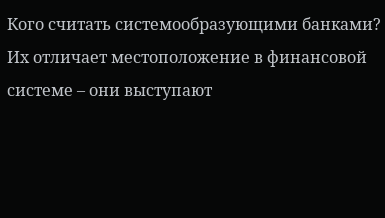Кого считать системообразующими банками? Их отличает местоположение в финансовой системе – они выступают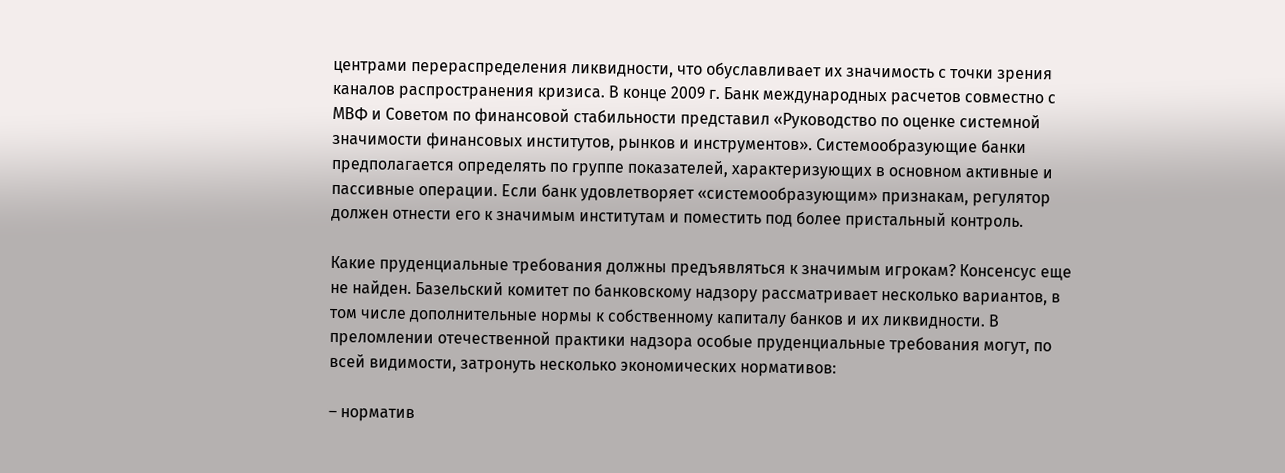центрами перераспределения ликвидности, что обуславливает их значимость с точки зрения каналов распространения кризиса. В конце 2009 г. Банк международных расчетов совместно с МВФ и Советом по финансовой стабильности представил «Руководство по оценке системной значимости финансовых институтов, рынков и инструментов». Системообразующие банки предполагается определять по группе показателей, характеризующих в основном активные и пассивные операции. Если банк удовлетворяет «системообразующим» признакам, регулятор должен отнести его к значимым институтам и поместить под более пристальный контроль.

Какие пруденциальные требования должны предъявляться к значимым игрокам? Консенсус еще не найден. Базельский комитет по банковскому надзору рассматривает несколько вариантов, в том числе дополнительные нормы к собственному капиталу банков и их ликвидности. В преломлении отечественной практики надзора особые пруденциальные требования могут, по всей видимости, затронуть несколько экономических нормативов:

– норматив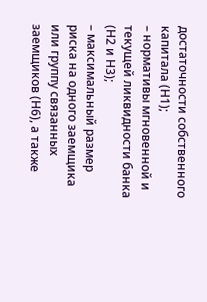достаточности собственного капитала (Н1);
– нормативы мгновенной и текущей ликвидности банка (Н2 и Н3);
– максимальный размер риска на одного заемщика или группу связанных заемщиков (Н6), а также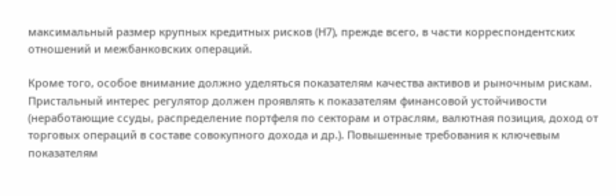максимальный размер крупных кредитных рисков (Н7), прежде всего, в части корреспондентских отношений и межбанковских операций.

Кроме того, особое внимание должно уделяться показателям качества активов и рыночным рискам. Пристальный интерес регулятор должен проявлять к показателям финансовой устойчивости (неработающие ссуды, распределение портфеля по секторам и отраслям, валютная позиция, доход от торговых операций в составе совокупного дохода и др.). Повышенные требования к ключевым показателям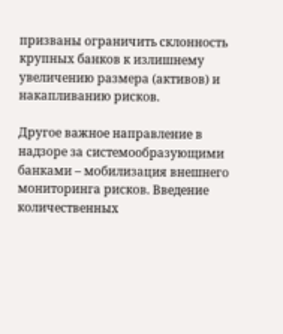призваны ограничить склонность крупных банков к излишнему увеличению размера (активов) и накапливанию рисков.

Другое важное направление в надзоре за системообразующими банками – мобилизация внешнего мониторинга рисков. Введение количественных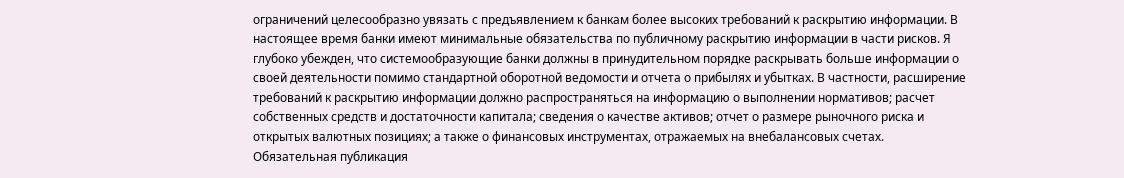ограничений целесообразно увязать с предъявлением к банкам более высоких требований к раскрытию информации. В настоящее время банки имеют минимальные обязательства по публичному раскрытию информации в части рисков. Я глубоко убежден, что системообразующие банки должны в принудительном порядке раскрывать больше информации о своей деятельности помимо стандартной оборотной ведомости и отчета о прибылях и убытках. В частности, расширение требований к раскрытию информации должно распространяться на информацию о выполнении нормативов; расчет собственных средств и достаточности капитала; сведения о качестве активов; отчет о размере рыночного риска и открытых валютных позициях; а также о финансовых инструментах, отражаемых на внебалансовых счетах. Обязательная публикация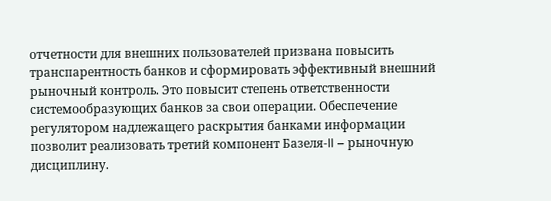отчетности для внешних пользователей призвана повысить транспарентность банков и сформировать эффективный внешний рыночный контроль. Это повысит степень ответственности системообразующих банков за свои операции. Обеспечение регулятором надлежащего раскрытия банками информации позволит реализовать третий компонент Базеля-II – рыночную дисциплину.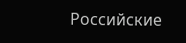Российские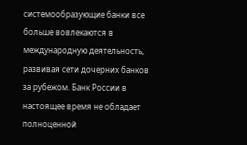системообразующие банки все больше вовлекаются в международную деятельность, развивая сети дочерних банков за рубежом. Банк России в настоящее время не обладает полноценной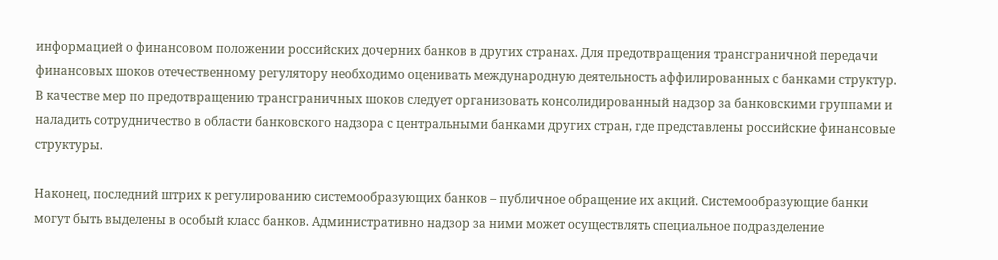информацией о финансовом положении российских дочерних банков в других странах. Для предотвращения трансграничной передачи финансовых шоков отечественному регулятору необходимо оценивать международную деятельность аффилированных с банками структур. В качестве мер по предотвращению трансграничных шоков следует организовать консолидированный надзор за банковскими группами и наладить сотрудничество в области банковского надзора с центральными банками других стран, где представлены российские финансовые структуры.

Наконец, последний штрих к регулированию системообразующих банков – публичное обращение их акций. Системообразующие банки могут быть выделены в особый класс банков. Административно надзор за ними может осуществлять специальное подразделение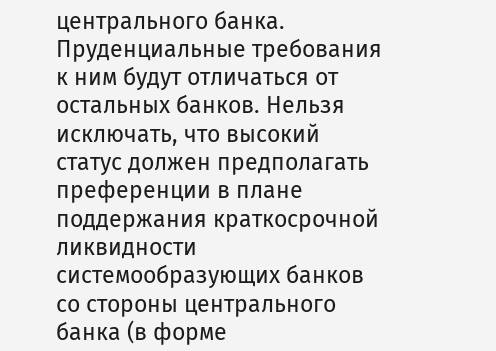центрального банка. Пруденциальные требования к ним будут отличаться от остальных банков. Нельзя исключать, что высокий статус должен предполагать преференции в плане поддержания краткосрочной ликвидности системообразующих банков со стороны центрального банка (в форме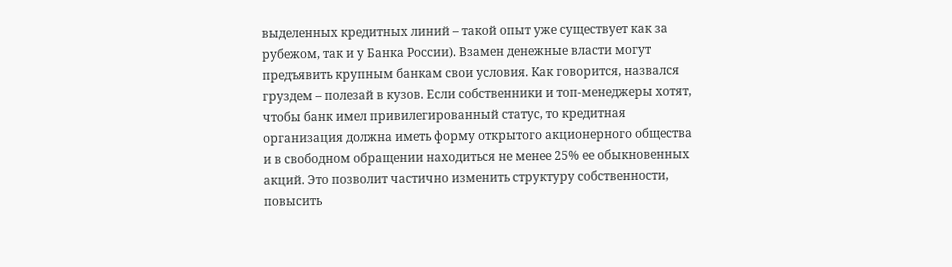выделенных кредитных линий – такой опыт уже существует как за рубежом, так и у Банка России). Взамен денежные власти могут предъявить крупным банкам свои условия. Как говорится, назвался груздем – полезай в кузов. Если собственники и топ-менеджеры хотят, чтобы банк имел привилегированный статус, то кредитная организация должна иметь форму открытого акционерного общества и в свободном обращении находиться не менее 25% ее обыкновенных акций. Это позволит частично изменить структуру собственности, повысить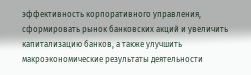эффективность корпоративного управления, сформировать рынок банковских акций и увеличить капитализацию банков, а также улучшить макроэкономические результаты деятельности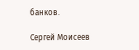банков.

Сергей Моисеев